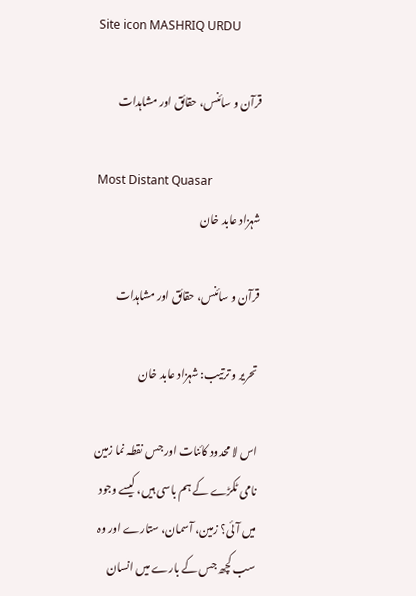Site icon MASHRIQ URDU

قرآن و سائنس، حقائق اور مشاہدات

Most Distant Quasar
شہزاد عابد خان

قرآن و سائنس، حقائق اور مشاہدات

تحریر و ترتیب: شہزاد عابد خان

اس لا محدود کائنات اور جس نقطہ نما زمین نامی ٹکڑے کے ہم باسی ہیں، کیسے وجود میں آئی؟ زمین، آسمان، ستارے اور وہ سب کچھ جس کے بارے میں انسان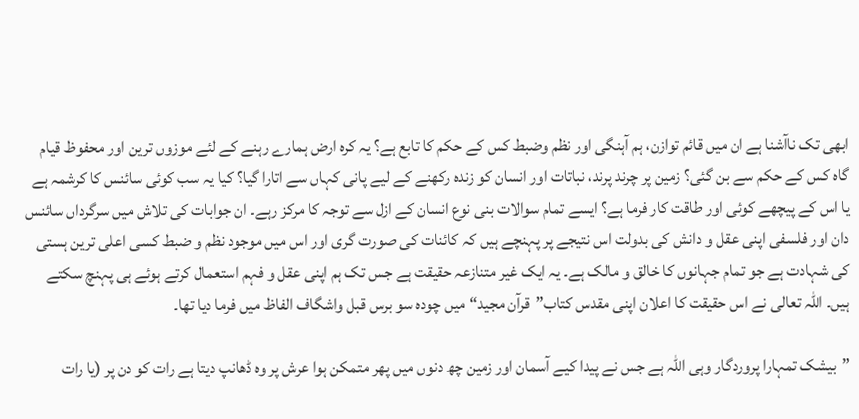ابھی تک ناآشنا ہے ان میں قائم توازن، ہم آہنگی اور نظم وضبط کس کے حکم کا تابع ہے؟ یہ کرہ ارض ہمارے رہنے کے لئے موزوں ترین اور محفوظ قیام گاہ کس کے حکم سے بن گئی؟ زمین پر چرند پرند، نباتات اور انسان کو زندہ رکھنے کے لیے پانی کہاں سے اتارا گیا؟ کیا یہ سب کوئی سائنس کا کرشمہ ہے یا اس کے پیچھے کوئی اور طاقت کار فرما ہے؟ ایسے تمام سوالات بنی نوع انسان کے ازل سے توجہ کا مرکز رہے۔ ان جوابات کی تلاش میں سرگرداں سائنس دان اور فلسفی اپنی عقل و دانش کی بدولت اس نتیجے پر پہنچے ہیں کہ کائنات کی صورت گری اور اس میں موجود نظم و ضبط کسی اعلی ترین ہستی کی شہادت ہے جو تمام جہانوں کا خالق و مالک ہے۔ یہ ایک غیر متنازعہ حقیقت ہے جس تک ہم اپنی عقل و فہم استعمال کرتے ہوئے ہی پہنچ سکتے ہیں۔ اللہ تعالی نے اس حقیقت کا اعلان اپنی مقدس کتاب”قرآن مجید“میں چودہ سو برس قبل واشگاف الفاظ میں فرما دیا تھا۔

”بیشک تمہارا پروردگار وہی اللہ ہے جس نے پیدا کیے آسمان اور زمین چھ دنوں میں پھر متمکن ہوا عرش پر وہ ڈھانپ دیتا ہے رات کو دن پر (یا رات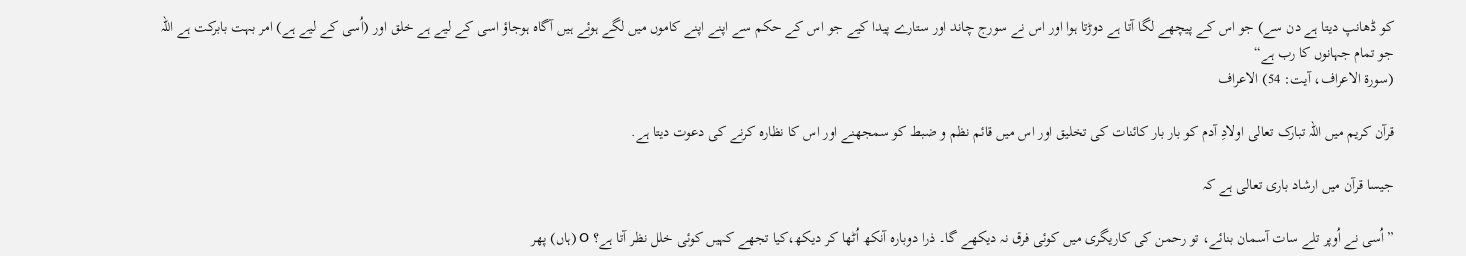کو ڈھانپ دیتا ہے دن سے) جو اس کے پیچھے لگا آتا ہے دوڑتا ہوا اور اس نے سورج چاند اور ستارے پیدا کیے جو اس کے حکم سے اپنے اپنے کاموں میں لگے ہوئے ہیں آگاہ ہوجاؤ اسی کے لیے ہے خلق اور (اُسی کے لیے ہے) امر بہت بابرکت ہے اللہ جو تمام جہانوں کا رب ہے“
(سورۃ الاعراف، آیت: 54) الاعراف

قرآن کریم میں اللہ تبارک تعالی اولادِ آدم کو بار بار کائنات کی تخلیق اور اس میں قائم نظم و ضبط کو سمجھنے اور اس کا نظارہ کرنے کی دعوت دیتا ہے.

جیسا قرآن میں ارشاد باری تعالی ہے کہ

”اُسی نے اُوپر تلے سات آسمان بنائے، تو رحمن کی کاریگری میں کوئی فرق نہ دیکھے گا۔ ذرا دوبارہ آنکھ اُٹھا کر دیکھ،کیا تجھے کہیں کوئی خلل نظر آتا ہے؟ O (ہاں) پھر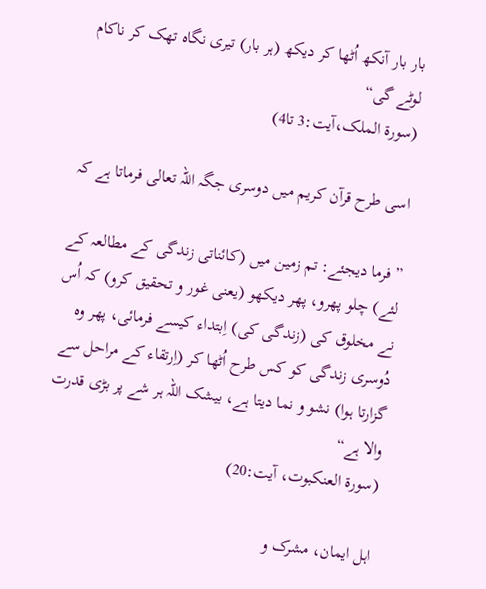بار بار آنکھ اُٹھا کر دیکھ (ہر بار) تیری نگاہ تھک کر ناکام لوٹے گی“
(سورۃ الملک،آیت:3 تا4)

اسی طرح قرآن کریم میں دوسری جگہ اللہ تعالی فرماتا ہے کہ

”فرما دیجئے: تم زمین میں (کائناتی زندگی کے مطالعہ کے لئے) چلو پھرو، پھر دیکھو (یعنی غور و تحقیق کرو) کہ اُس نے مخلوق کی (زندگی کی) اِبتداء کیسے فرمائی، پھر وہ دُوسری زندگی کو کس طرح اُٹھا کر (اِرتقاء کے مراحل سے گزارتا ہوا) نشو و نما دیتا ہے، بیشک اللہ ہر شے پر بڑی قدرت والا ہے“
(سورۃ العنکبوت، آیت:20)

اہل ایمان، مشرک و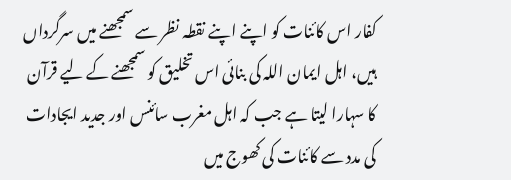کفار اس کائنات کو اپنے اپنے نقطہ نظر سے سمجھنے میں سرگرداں ہیں، اہل ایمان اللہ کی بنائی اس تخلیق کو سمجھنے کے لیے قرآن کا سہارا لیتا ہے جب کہ اہل مغرب سائنس اور جدید ایجادات کی مدد سے کائنات کی کھوج میں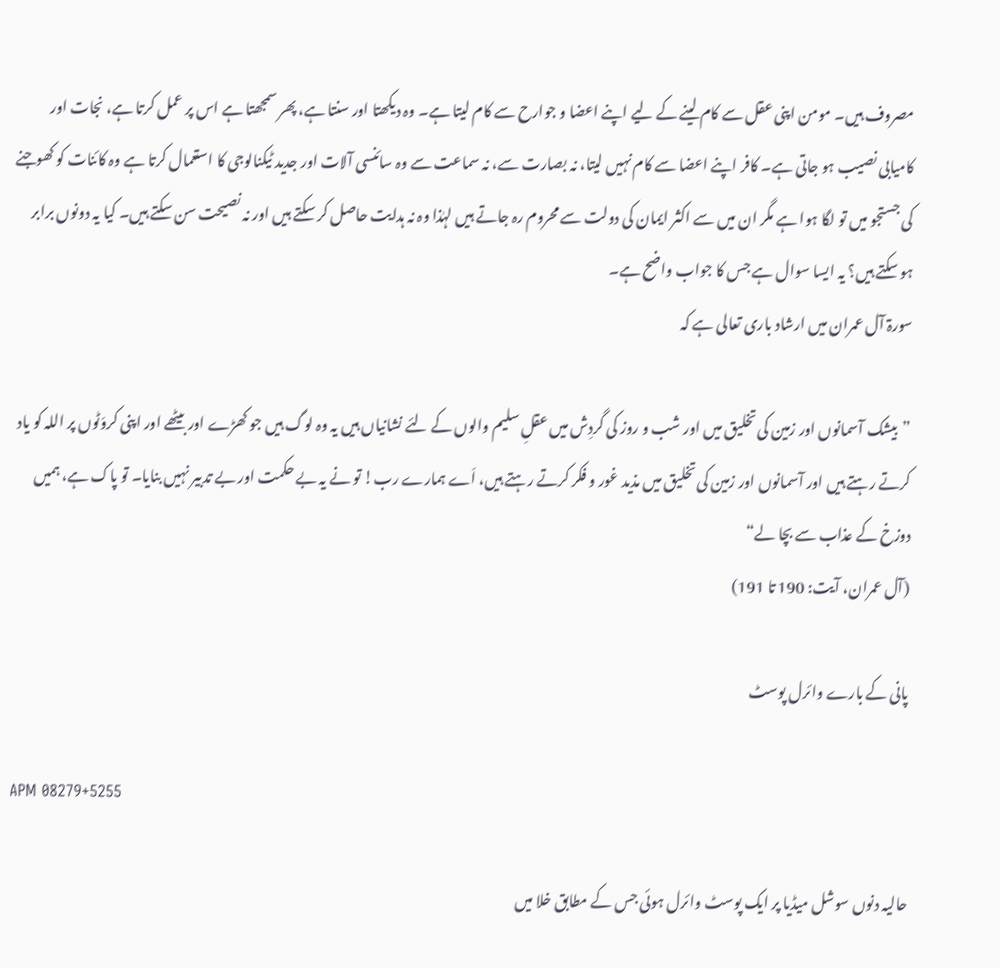مصروف ہیں۔ مومن اپنی عقل سے کام لینے کے لیے اپنے اعضا و جوارح سے کام لیتا ہے۔ وہ دیکھتا اور سنتا ہے، پھر سمجھتا ہے اس پر عمل کرتا ہے، نجات اور کامیابی نصیب ہو جاتی ہے۔ کافر اپنے اعضا سے کام نہیں لیتا، نہ بصارت سے، نہ سماعت سے وہ سائنسی آلات اور جدید ٹیکنالوجی کا استعمال کرتا ہے وہ کائنات کو کھوجنے کی جستجو میں تو لگا ہوا ہے مگر ان میں سے اکثر ایمان کی دولت سے محروم رہ جاتے ہیں لہٰذا وہ نہ ہدایت حاصل کر سکتے ہیں اور نہ نصیحت سن سکتے ہیں۔ کیا یہ دونوں برابر ہو سکتے ہیں؟ یہ ایسا سوال ہے جس کا جواب واضح ہے۔
سورۃ آل عمران میں ارشاد باری تعالی ہے کہ

”بیشک آسمانوں اور زمین کی تخلیق میں اور شب و روز کی گردِش میں عقلِ سلیم والوں کے لئے نشانیاں ہیں یہ وہ لوگ ہیں جو کھڑے اور بیٹھے اور اپنی کروَٹوں پر اللہ کو یاد کرتے رہتے ہیں اور آسمانوں اور زمین کی تخلیق میں مذید غور و فکر کرتے رہتے ہیں، اَے ہمارے رب! تو نے یہ بے حکمت اور بے تدبیر نہیں بنایا۔ تو پاک ہے، ہمیں دوزخ کے عذاب سے بچا لے“
(آل عمران، آیت: 190 تا 191)

پانی کے بارے وائرل پوسٹ

APM 08279+5255

حالیہ دنوں سوشل میڈیا پر ایک پوسٹ وائرل ہوئی جس کے مطابق خلا میں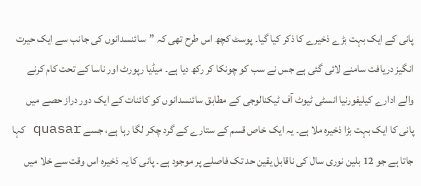پانی کے ایک بہت بڑے ذخیرے کا ذکر کیا گیا۔ پوسٹ کچھ اس طرح تھی کہ ”سائنسدانوں کی جانب سے ایک حیرت انگیز دریافت سامنے لائی گئی ہے جس نے سب کو چونکا کر رکھ دیا ہے۔ میڈیا رپورٹ اور ناسا کے تحت کام کرنے والے ادارے کیلیفورنیا انسٹی ٹیوٹ آف ٹیکنالوجی کے مطابق سائنسدانوں کو کائنات کے ایک دور دراز حصے میں پانی کا ایک بہت بڑا ذخیرہ ملا ہے۔ یہ ایک خاص قسم کے ستارے کے گرد چکر لگا رہا ہے، جسے quasar کہا جاتا ہے جو 12 بلین نوری سال کی ناقابل یقین حد تک فاصلے پر موجود ہے۔ پانی کا یہ ذخیرہ اس وقت سے خلا میں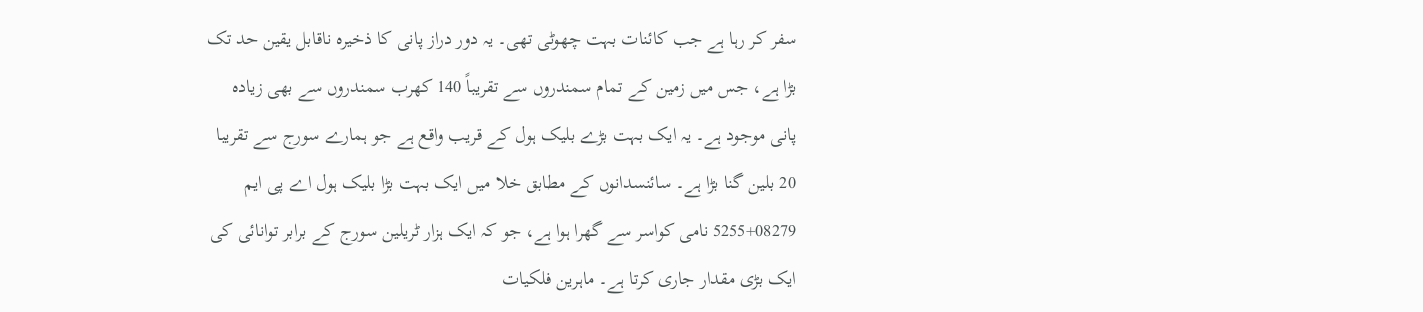سفر کر رہا ہے جب کائنات بہت چھوٹی تھی۔ یہ دور دراز پانی کا ذخیرہ ناقابل یقین حد تک بڑا ہے، جس میں زمین کے تمام سمندروں سے تقریباً 140 کھرب سمندروں سے بھی زیادہ پانی موجود ہے۔ یہ ایک بہت بڑے بلیک ہول کے قریب واقع ہے جو ہمارے سورج سے تقریبا 20 بلین گنا بڑا ہے۔ سائنسدانوں کے مطابق خلا میں ایک بہت بڑا بلیک ہول اے پی ایم 08279+5255 نامی کواسر سے گھرا ہوا ہے، جو کہ ایک ہزار ٹریلین سورج کے برابر توانائی کی ایک بڑی مقدار جاری کرتا ہے۔ ماہرین فلکیات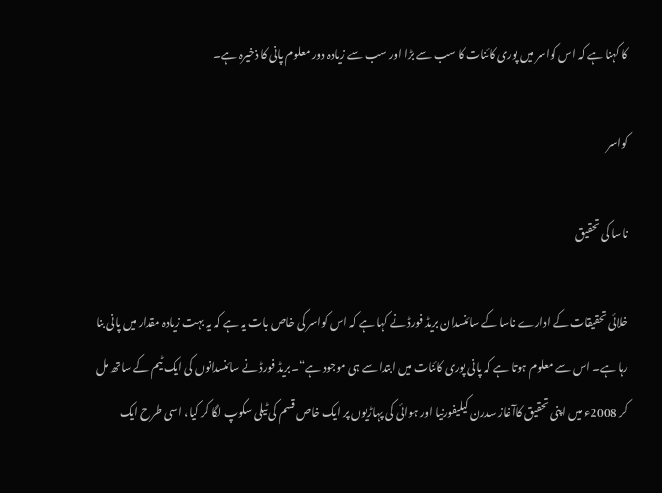کا کہنا ہے کہ اس کواسر میں پوری کائنات کا سب سے بڑا اور سب سے زیادہ دور معلوم پانی کا ذخیرہ ہے۔

کواسر

ناسا کی تحقیق

خلائی تحقیقات کے ادارے ناسا کے سائنسدان بریڈ فورڈ نے کہا ہے کہ اس کواسر کی خاص بات یہ ہے کہ یہ بہت زیادہ مقدار میں پانی بنا رہا ہے۔ اس سے معلوم ہوتا ہے کہ پانی پوری کائنات میں ابتدا سے ہی موجود ہے“۔بریڈ فورڈ نے سائنسدانوں کی ایک ٹیم کے ساتھ مل کر 2008ء میں اپنی تحقیق کاآغاز سدرن کیلیفورنیا اور ہوائی کی پہاڑیوں پر ایک خاص قسم کی ٹیلی سکوپ لگا کر کیا، اسی طرح ایک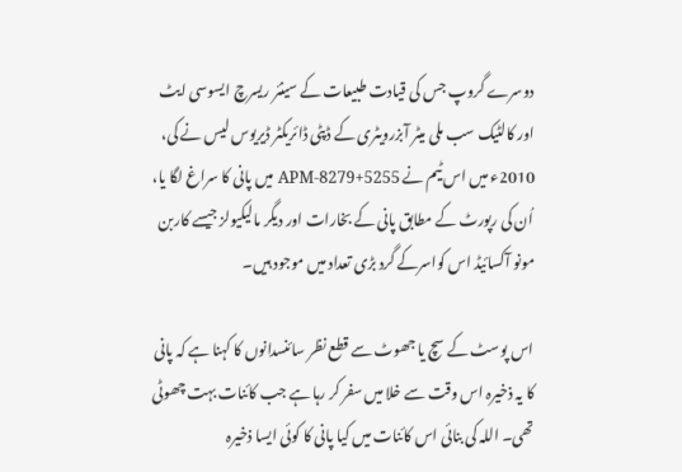دوسرے گروپ جس کی قیادت طبیعات کے سینئر ریسرچ ایسوسی ایٹ اور کالٹیک سب ملی میٹر آبزرویٹری کے ڈپٹی ڈائریکٹر ڈیریوس لیس نے کی، 2010ء میں اس ٹیم نے APM-8279+5255 میں پانی کا سراغ لگا یا، اُن کی رپورٹ کے مطابق پانی کے بخارات اور دیگر مالیکیولز جیسے کاربن مونو آکسائیڈ اس کواسرکے گرد بڑی تعداد میں موجود ہیں۔

اس پوسٹ کے سچ یا جھوٹ سے قطع نظر سائنسدانوں کا کہنا ہے کہ پانی کا یہ ذخیرہ اس وقت سے خلا میں سفر کر رہا ہے جب کائنات بہت چھوٹی تھی۔ اللہ کی بنائی اس کائنات میں کیا پانی کا کوئی ایسا ذخیرہ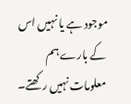موجود ہے یا نہیں اس کے بارے ہم معلومات نہیں رکھتے۔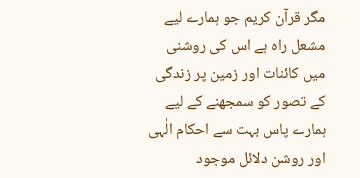مگر قرآن کریم جو ہمارے لیے مشعل راہ ہے اس کی روشنی میں کائنات اور زمین پر زندگی کے تصور کو سمجھنے کے لیے ہمارے پاس بہت سے احکام الٰہی اور روشن دلائل موجود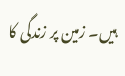ہیں۔ زمین پر زندگی کا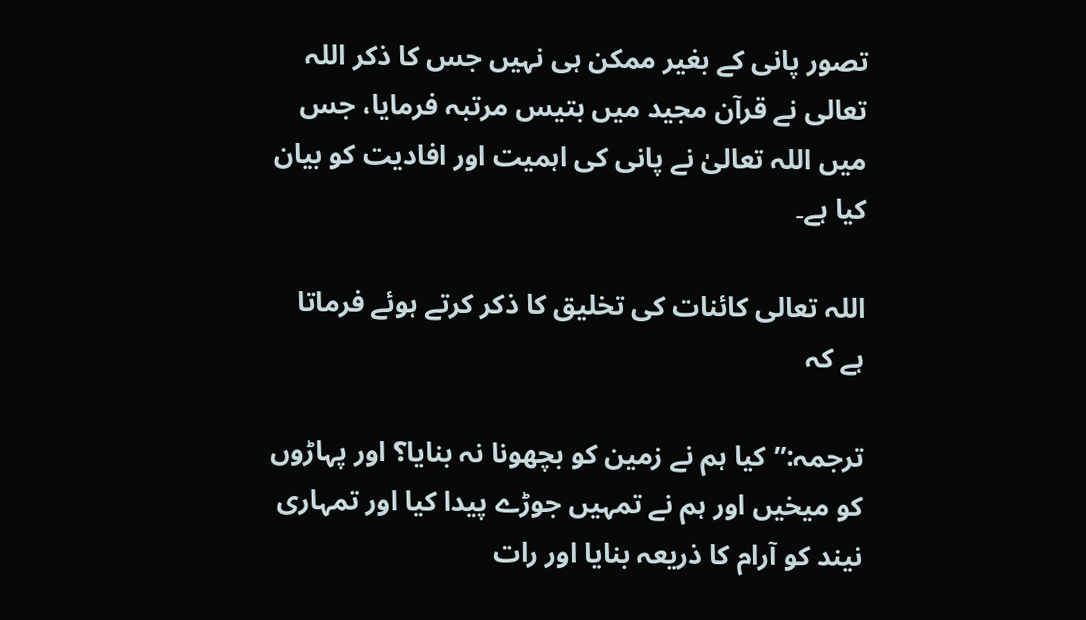تصور پانی کے بغیر ممکن ہی نہیں جس کا ذکر اللہ تعالی نے قرآن مجید میں بتیس مرتبہ فرمایا، جس میں اللہ تعالیٰ نے پانی کی اہمیت اور افادیت کو بیان کیا ہے۔

اللہ تعالی کائنات کی تخلیق کا ذکر کرتے ہوئے فرماتا ہے کہ

ترجمہ:”کیا ہم نے زمین کو بچھونا نہ بنایا؟ اور پہاڑوں کو میخیں اور ہم نے تمہیں جوڑے پیدا کیا اور تمہاری نیند کو آرام کا ذریعہ بنایا اور رات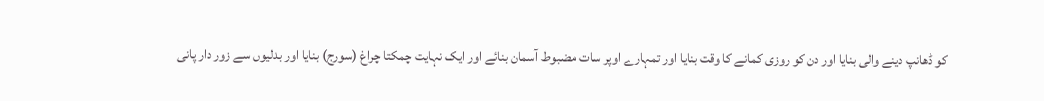کو ڈھانپ دینے والی بنایا اور دن کو روزی کمانے کا وقت بنایا اور تمہارے اوپر سات مضبوط آسمان بنائے اور ایک نہایت چمکتا چراغ (سورج) بنایا اور بدلیوں سے زور دار پانی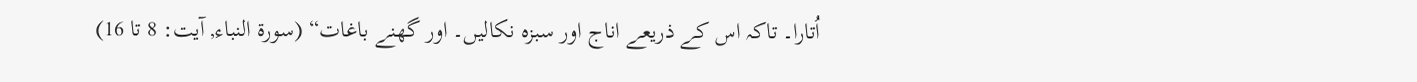اُتارا۔ تاکہ اس کے ذریعے اناج اور سبزہ نکالیں۔ اور گھنے باغات“ (سورۃ النباء, آیت: 8 تا 16)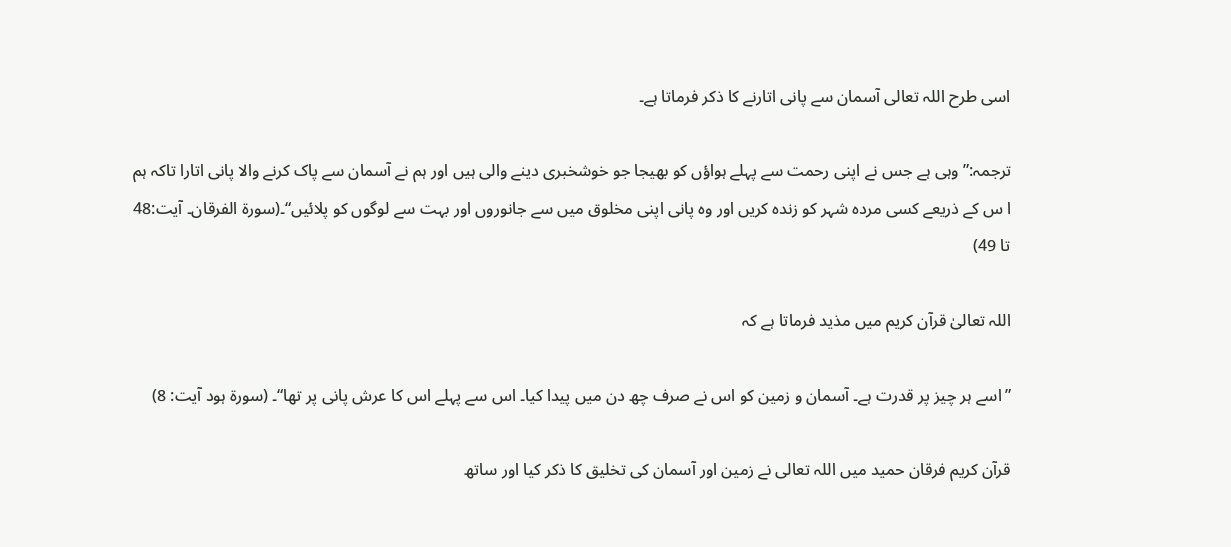اسی طرح اللہ تعالی آسمان سے پانی اتارنے کا ذکر فرماتا ہے۔

ترجمہ:”وہی ہے جس نے اپنی رحمت سے پہلے ہواؤں کو بھیجا جو خوشخبری دینے والی ہیں اور ہم نے آسمان سے پاک کرنے والا پانی اتارا تاکہ ہم ا س کے ذریعے کسی مردہ شہر کو زندہ کریں اور وہ پانی اپنی مخلوق میں سے جانوروں اور بہت سے لوگوں کو پلائیں“۔(سورۃ الفرقان۔ آیت:48 تا 49)

اللہ تعالیٰ قرآن کریم میں مذید فرماتا ہے کہ

”اسے ہر چیز پر قدرت ہے۔ آسمان و زمین کو اس نے صرف چھ دن میں پیدا کیا۔ اس سے پہلے اس کا عرش پانی پر تھا“۔ (سورۃ ہود آیت: 8)

قرآن کریم فرقان حمید میں اللہ تعالی نے زمین اور آسمان کی تخلیق کا ذکر کیا اور ساتھ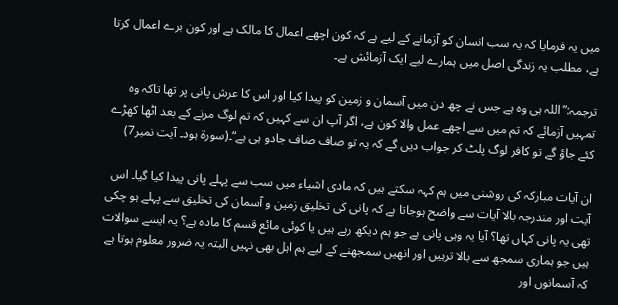میں یہ فرمایا کہ یہ سب انسان کو آزمانے کے لیے ہے کہ کون اچھے اعمال کا مالک ہے اور کون برے اعمال کرتا ہے، مطلب یہ زندگی اصل میں ہمارے لیے ایک آزمائش ہے۔

ترجمہ:”اللہ ہی وہ ہے جس نے چھ دن میں آسمان و زمین کو پیدا کیا اور اس کا عرش پانی پر تھا تاکہ وہ تمہیں آزمائے کہ تم میں سے اچھے عمل والا کون ہے، اگر آپ ان سے کہیں کہ تم لوگ مرنے کے بعد اٹھا کھڑے کئے جاؤ گے تو کافر لوگ پلٹ کر جواب دیں گے کہ یہ تو صاف صاف جادو ہی ہے“۔(سورۃ ہود۔ آیت نمبر7)

ان آیات مبارکہ کی روشنی میں ہم کہہ سکتے ہیں کہ مادی اشیاء میں سب سے پہلے پانی پیدا کیا گیا۔ اس آیت اور مندرجہ بالا آیات سے واضح ہوجاتا ہے کہ پانی کی تخلیق زمین و آسمان کی تخلیق سے پہلے ہو چکی تھی یہ پانی کہاں تھا؟ آیا یہ وہی پانی ہے جو ہم دیکھ رہے ہیں یا کوئی مائع قسم کا مادہ ہے؟ یہ ایسے سوالات ہیں جو ہماری سمجھ سے بالا ترہیں اور انھیں سمجھنے کے لیے ہم اہل بھی نہیں البتہ یہ ضرور معلوم ہوتا ہے کہ آسمانوں اور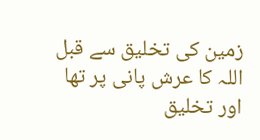زمین کی تخلیق سے قبل اللہ کا عرش پانی پر تھا اور تخلیق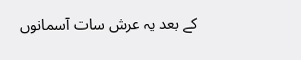کے بعد یہ عرش سات آسمانوں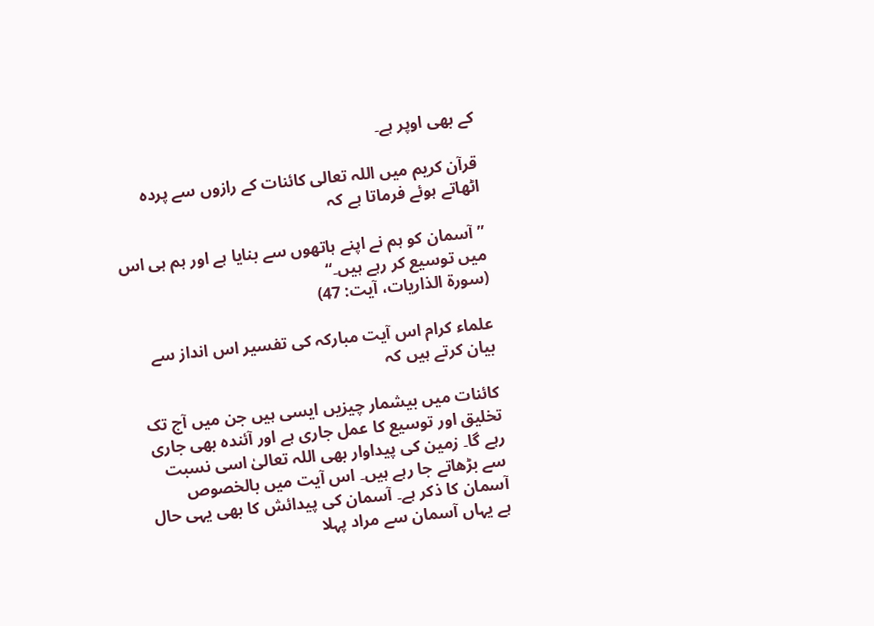کے بھی اوپر ہے۔

قرآن کریم میں اللہ تعالی کائنات کے رازوں سے پردہ اٹھاتے ہوئے فرماتا ہے کہ

”آسمان کو ہم نے اپنے ہاتھوں سے بنایا ہے اور ہم ہی اس میں توسیع کر رہے ہیں۔“
(سورۃ الذاریات، آیت: 47)

علماء کرام اس آیت مبارکہ کی تفسیر اس انداز سے بیان کرتے ہیں کہ

کائنات میں بیشمار چیزیں ایسی ہیں جن میں آج تک تخلیق اور توسیع کا عمل جاری ہے اور آئندہ بھی جاری رہے گا۔ زمین کی پیداوار بھی اللہ تعالیٰ اسی نسبت سے بڑھاتے جا رہے ہیں۔ اس آیت میں بالخصوص آسمان کا ذکر ہے۔ آسمان کی پیدائش کا بھی یہی حال ہے یہاں آسمان سے مراد پہلا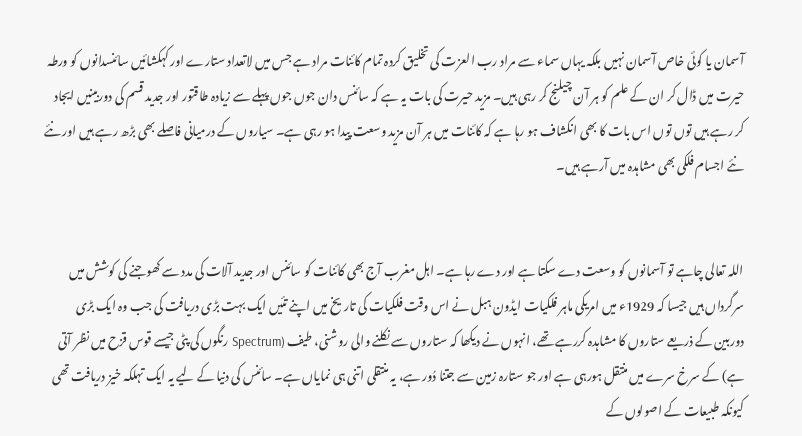آسمان یا کوئی خاص آسمان نہیں بلکہ یہاں سماء سے مراد رب العزت کی تخلیق کردہ تمام کائنات مراد ہے جس میں لاتعداد ستارے اور کہکشائیں سائنسدانوں کو ورطہ حیرت میں ڈال کر ان کے علم کو ہر آن چیلنج کر رہی ہیں۔ مزید حیرت کی بات یہ ہے کہ سائنس دان جوں جوں پہلے سے زیادہ طاقتور اور جدید قسم کی دوربینیں ایجاد کر رہے ہیں توں توں اس بات کا بھی انکشاف ہو رہا ہے کہ کائنات میں ہر آن مزید وسعت پیدا ہو رہی ہے۔ سیاروں کے درمیانی فاصلے بھی بڑھ رہے ہیں اور نئے نئے اجسام فلکی بھی مشاہدہ میں آرہے ہیں۔


اللہ تعالی چاہے تو آسمانوں کو وسعت دے سکتا ہے اور دے رہا ہے۔ اہل مغرب آج بھی کائنات کو سائنس اور جدید آلات کی مدد سے کھوجنے کی کوشش میں سرگرداں ہیں جیسا کہ 1929ء میں امریکی ماہر فلکیات ایڈون ہبل نے اس وقت فلکیات کی تاریخ میں اپنے تئیں ایک بہت بڑی دریافت کی جب وہ ایک بڑی دوربین کے ذریعے ستاروں کا مشاہدہ کررہے تھے، انہوں نے دیکھا کہ ستاروں سے نکلنے والی روشنی، طیف (Spectrum رنگوں کی پٹی جیسے قوس قزح میں نظر آتی ہے) کے سرخ سرے میں منتقل ہورہی ہے اور جو ستارہ زمین سے جتنا دُور ہے، یہ منتقلی اتنی ہی نمایاں ہے۔ سائنس کی دنیا کے لیے یہ ایک تہلکہ خیز دریافت تھی کیونکہ طبیعات کے اصولوں کے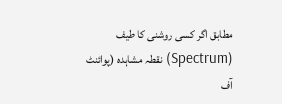مطابق اگر کسی روشنی کا طیف (Spectrum) نقطہ مشاہدہ (پوائنٹ آف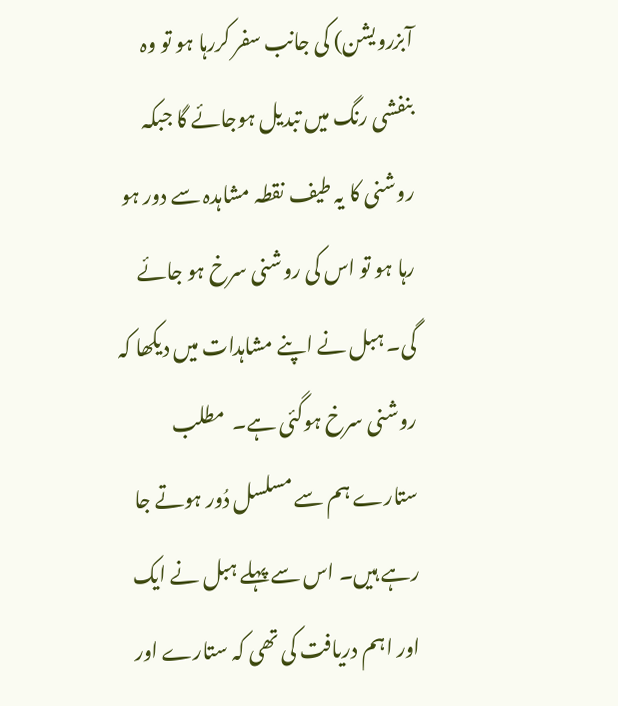آبزرویشن) کی جانب سفر کررہا ہو تو وہ بنفشی رنگ میں تبدیل ہوجائے گا جبکہ روشنی کا یہ طیف نقطہ مشاہدہ سے دور ہو رہا ہو تو اس کی روشنی سرخ ہو جائے گی۔ ہبل نے اپنے مشاہدات میں دیکھا کہ روشنی سرخ ہوگئی ہے۔  مطلب ستارے ہم سے مسلسل دُور ہوتے جا رہے ہیں۔ اس سے پہلے ہبل نے ایک اور اہم دریافت کی تھی کہ ستارے اور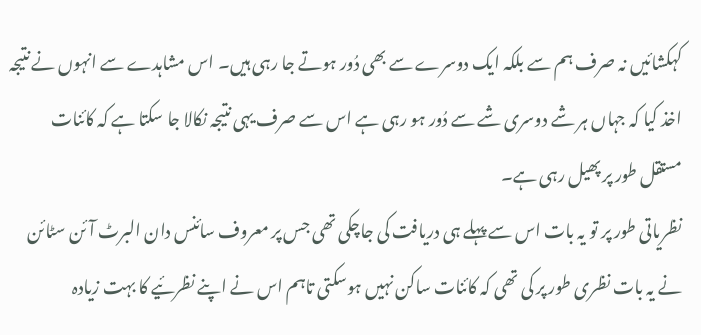کہکشائیں نہ صرف ہم سے بلکہ ایک دوسرے سے بھی دُور ہوتے جا رہی ہیں۔ اس مشاہدے سے انہوں نے نتیجہ اخذ کیا کہ جہاں ہر شے دوسری شے سے دُور ہو رہی ہے اس سے صرف یہی نتیجہ نکالا جا سکتا ہے کہ کائنات مستقل طور پر پھیل رہی ہے۔
نظریاتی طور پر تو یہ بات اس سے پہلے ہی دریافت کی جاچکی تھی جس پر معروف سائنس دان البرٹ آئن سٹائن نے یہ بات نظری طور پر کی تھی کہ کائنات ساکن نہیں ہوسکتی تاہم اس نے اپنے نظرئیے کا بہت زیادہ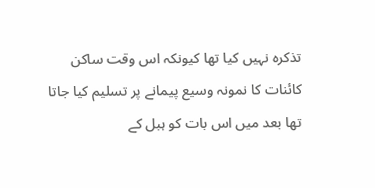تذکرہ نہیں کیا تھا کیونکہ اس وقت ساکن کائنات کا نمونہ وسیع پیمانے پر تسلیم کیا جاتا تھا بعد میں اس بات کو ہبل کے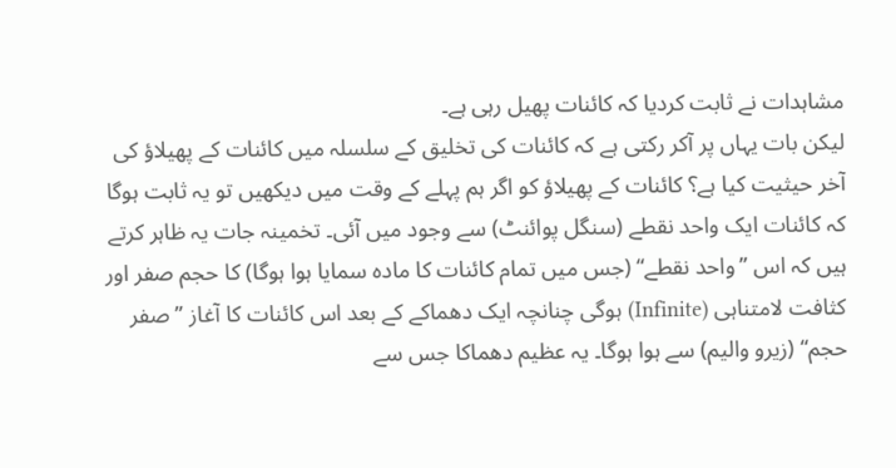مشاہدات نے ثابت کردیا کہ کائنات پھیل رہی ہے۔
لیکن بات یہاں پر آکر رکتی ہے کہ کائنات کی تخلیق کے سلسلہ میں کائنات کے پھیلاؤ کی آخر حیثیت کیا ہے؟ کائنات کے پھیلاؤ کو اگر ہم پہلے کے وقت میں دیکھیں تو یہ ثابت ہوگا کہ کائنات ایک واحد نقطے (سنگل پوائنٹ) سے وجود میں آئی۔ تخمینہ جات یہ ظاہر کرتے ہیں کہ اس ”واحد نقطے“ (جس میں تمام کائنات کا مادہ سمایا ہوا ہوگا) کا حجم صفر اور کثافت لامتناہی (Infinite) ہوگی چنانچہ ایک دھماکے کے بعد اس کائنات کا آغاز ”صفر حجم“ (زیرو والیم) سے ہوا ہوگا۔ یہ عظیم دھماکا جس سے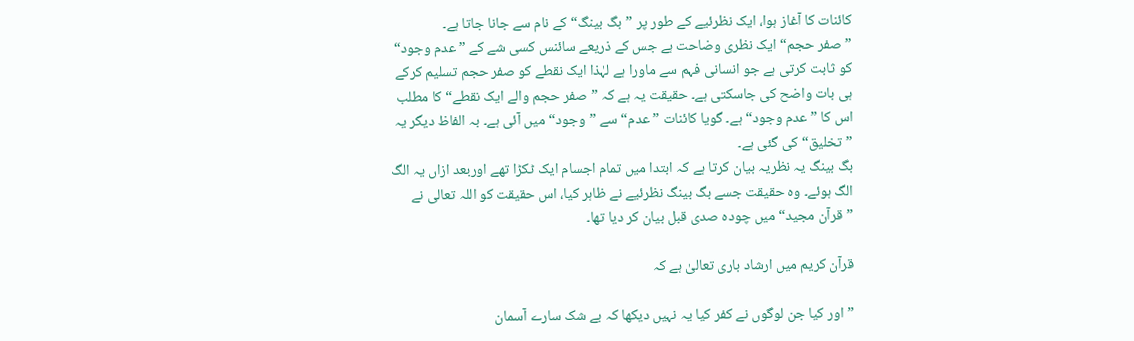کائنات کا آغاز ہوا، ایک نظرئیے کے طور پر ”بگ بینگ“ کے نام سے جانا جاتا ہے۔
”صفر حجم“ ایک نظری وضاحت ہے جس کے ذریعے سائنس کسی شے کے ”عدم وجود“ کو ثابت کرتی ہے جو انسانی فہم سے ماورا ہے لہٰذا ایک نقطے کو صفر حجم تسلیم کرکے ہی بات واضح کی جاسکتی ہے۔ حقیقت یہ ہے کہ ”صفر حجم والے ایک نقطے“ کا مطلب اس کا ”عدم وجود“ ہے۔ گویا کائنات ”عدم“ سے ”وجود“ میں آئی ہے۔ بہ الفاظ دیگر یہ ”تخلیق“ کی گئی ہے۔
بگ بینگ یہ نظریہ بیان کرتا ہے کہ ابتدا میں تمام اجسام ایک ٹکڑا تھے اوربعد ازاں یہ الگ الگ ہوئے۔ وہ حقیقت جسے بگ بینگ نظرئیے نے ظاہر کیا، اس حقیقت کو اللہ تعالی نے ”قرآن مجید“ میں چودہ صدی قبل بیان کر دیا تھا۔

قرآن کریم میں ارشاد باری تعالیٰ ہے کہ

”اور کیا جن لوگوں نے کفر کیا یہ نہیں دیکھا کہ بے شک سارے آسمان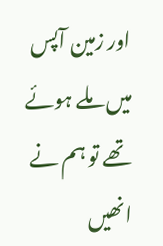اور زمین آپس میں ملے ہوئے تھے تو ہم نے انھیں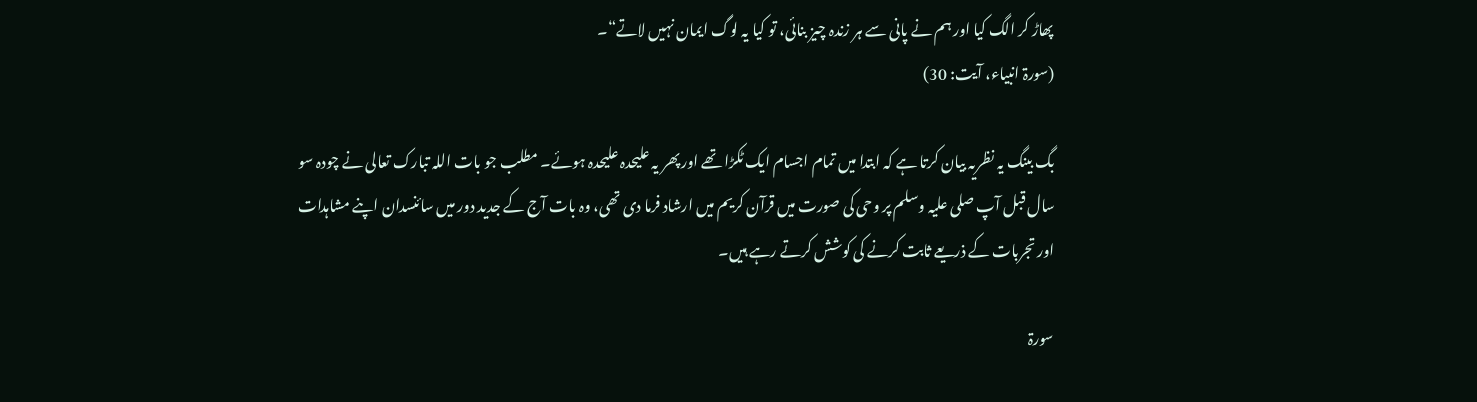پھاڑ کر الگ کیا اور ہم نے پانی سے ہر زندہ چیز بنائی، تو کیا یہ لوگ ایمان نہیں لاتے“۔
(سورۃ انبیاء، آیت: 30)

بگ بینگ یہ نظریہ بیان کرتا ہے کہ ابتدا میں تمام اجسام ایک ٹکڑا تھے اور پھر یہ علیحدہ علیحدہ ہوئے۔ مطلب جو بات اللہ تبارک تعالی نے چودہ سو سال قبل آپ صلی علیہ وسلم پر وحی کی صورت میں قرآن کریم میں ارشاد فرما دی تھی، وہ بات آج کے جدید دور میں سائنسدان اپنے مشاہدات اور تجربات کے ذریعے ثابت کرنے کی کوشش کرتے رہے ہیں۔

سورۃ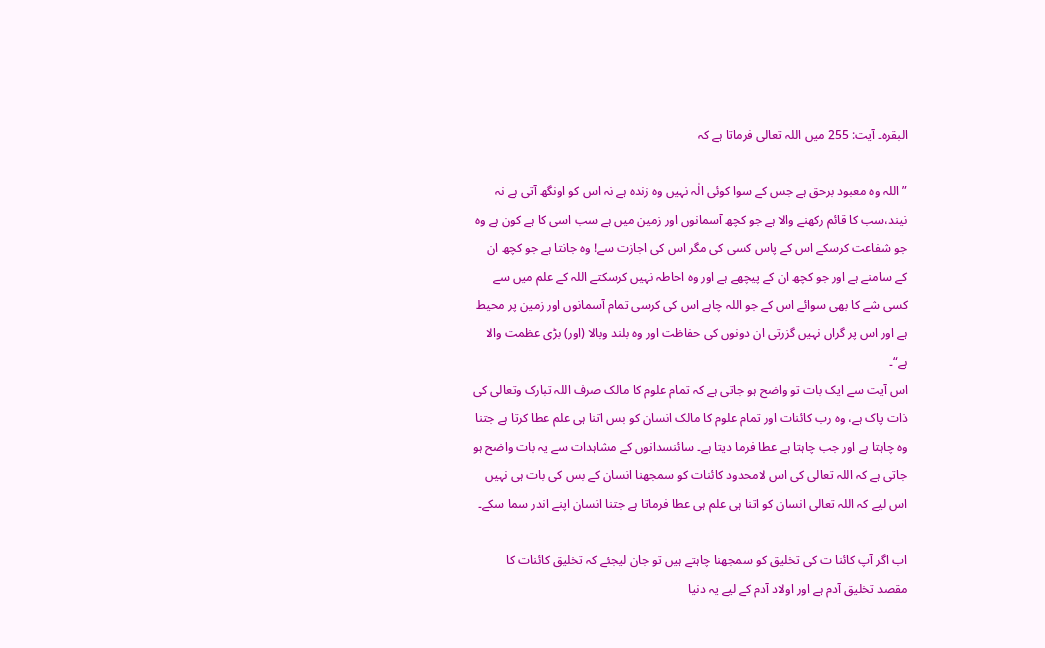البقرہ۔ آیت: 255 میں اللہ تعالی فرماتا ہے کہ

”اللہ وہ معبود برحق ہے جس کے سوا کوئی الٰہ نہیں وہ زندہ ہے نہ اس کو اونگھ آتی ہے نہ نیند،سب کا قائم رکھنے والا ہے جو کچھ آسمانوں اور زمین میں ہے سب اسی کا ہے کون ہے وہ جو شفاعت کرسکے اس کے پاس کسی کی مگر اس کی اجازت سے! وہ جانتا ہے جو کچھ ان کے سامنے ہے اور جو کچھ ان کے پیچھے ہے اور وہ احاطہ نہیں کرسکتے اللہ کے علم میں سے کسی شے کا بھی سوائے اس کے جو اللہ چاہے اس کی کرسی تمام آسمانوں اور زمین پر محیط ہے اور اس پر گراں نہیں گزرتی ان دونوں کی حفاظت اور وہ بلند وبالا (اور) بڑی عظمت والا ہے“۔
اس آیت سے ایک بات تو واضح ہو جاتی ہے کہ تمام علوم کا مالک صرف اللہ تبارک وتعالی کی ذات پاک ہے، وہ رب کائنات اور تمام علوم کا مالک انسان کو بس اتنا ہی علم عطا کرتا ہے جتنا وہ چاہتا ہے اور جب چاہتا ہے عطا فرما دیتا ہے۔ سائنسدانوں کے مشاہدات سے یہ بات واضح ہو جاتی ہے کہ اللہ تعالی کی اس لامحدود کائنات کو سمجھنا انسان کے بس کی بات ہی نہیں اس لیے کہ اللہ تعالی انسان کو اتنا ہی علم ہی عطا فرماتا ہے جتنا انسان اپنے اندر سما سکے۔

اب اگر آپ کائنا ت کی تخلیق کو سمجھنا چاہتے ہیں تو جان لیجئے کہ تخلیق کائنات کا مقصد تخلیق آدم ہے اور اولاد آدم کے لیے یہ دنیا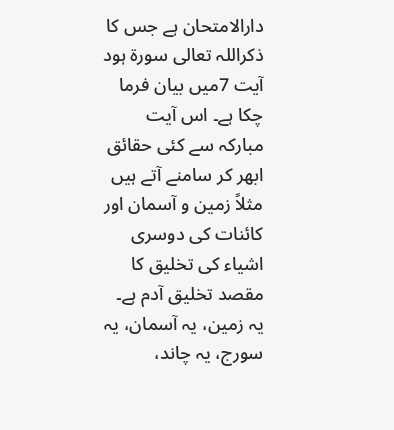دارالامتحان ہے جس کا ذکراللہ تعالی سورۃ ہود آیت 7میں بیان فرما چکا ہے۔ اس آیت مبارکہ سے کئی حقائق ابھر کر سامنے آتے ہیں مثلاً زمین و آسمان اور کائنات کی دوسری اشیاء کی تخلیق کا مقصد تخلیق آدم ہے۔ یہ زمین، یہ آسمان، یہ سورج، یہ چاند،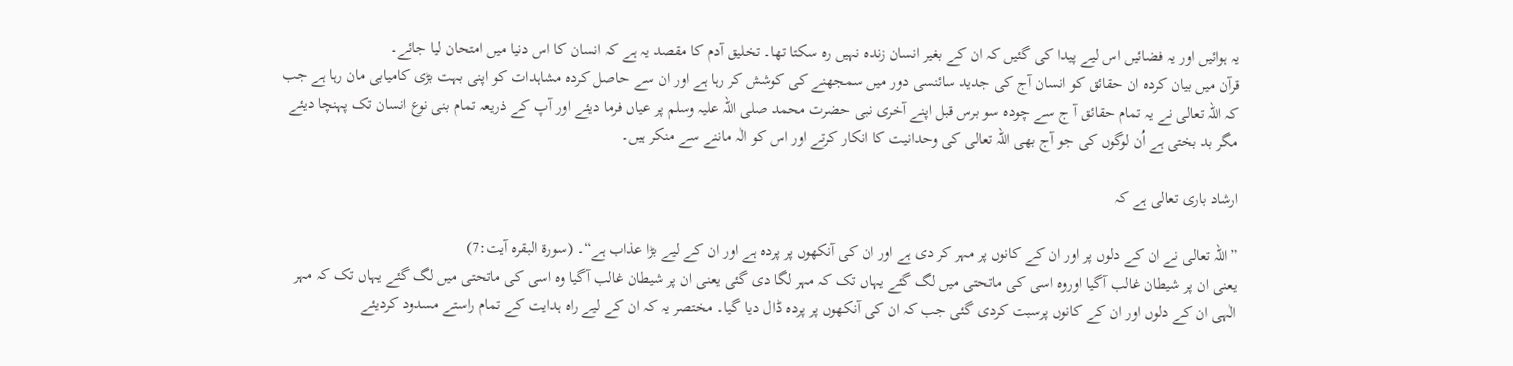یہ ہوائیں اور یہ فضائیں اس لیے پیدا کی گئیں کہ ان کے بغیر انسان زندہ نہیں رہ سکتا تھا۔ تخلیق آدم کا مقصد یہ ہے کہ انسان کا اس دنیا میں امتحان لیا جائے۔
قرآن میں بیان کردہ ان حقائق کو انسان آج کی جدید سائنسی دور میں سمجھنے کی کوشش کر رہا ہے اور ان سے حاصل کردہ مشاہدات کو اپنی بہت بڑی کامیابی مان رہا ہے جب کہ اللہ تعالی نے یہ تمام حقائق آ ج سے چودہ سو برس قبل اپنے آخری نبی حضرت محمد صلی اللہ علیہ وسلم پر عیاں فرما دیئے اور آپ کے ذریعہ تمام بنی نوع انسان تک پہنچا دیئے مگر بد بختی ہے اُن لوگوں کی جو آج بھی اللہ تعالی کی وحدانیت کا انکار کرتے اور اس کو الٰہ ماننے سے منکر ہیں۔

ارشاد باری تعالی ہے کہ

”اللہ تعالی نے ان کے دلوں پر اور ان کے کانوں پر مہر کر دی ہے اور ان کی آنکھوں پر پردہ ہے اور ان کے لیے بڑا عذاب ہے“۔ (سورۃ البقرہ آیت:7)
یعنی ان پر شیطان غالب آگیا اوروہ اسی کی ماتحتی میں لگ گئے یہاں تک کہ مہر لگا دی گئی یعنی ان پر شیطان غالب آگیا وہ اسی کی ماتحتی میں لگ گئے یہاں تک کہ مہر الٰہی ان کے دلوں اور ان کے کانوں پرسبت کردی گئی جب کہ ان کی آنکھوں پر پردہ ڈال دیا گیا۔ مختصر یہ کہ ان کے لیے راہ ہدایت کے تمام راستے مسدود کردیئے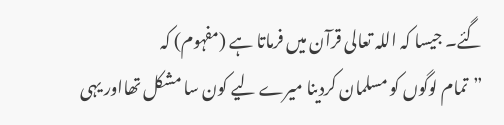گئے۔ جیسا کہ اللہ تعالی قرآن میں فرماتا ہے (مفہوم) کہ
”تمام لوگوں کو مسلمان کردینا میرے لیے کون سا مشکل تھااور یہی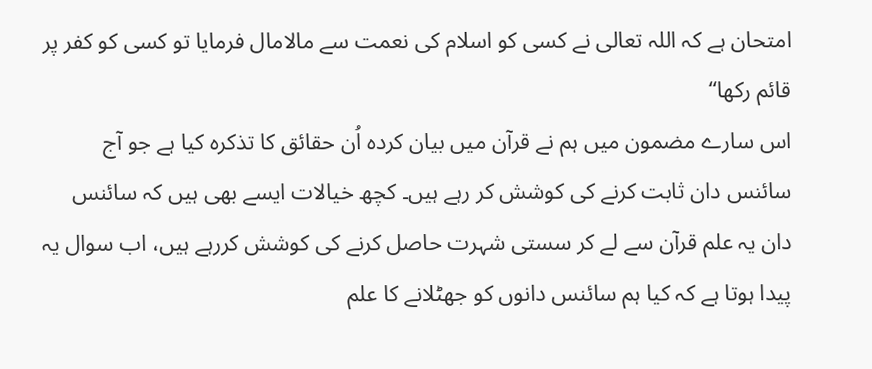امتحان ہے کہ اللہ تعالی نے کسی کو اسلام کی نعمت سے مالامال فرمایا تو کسی کو کفر پر قائم رکھا“
اس سارے مضمون میں ہم نے قرآن میں بیان کردہ اُن حقائق کا تذکرہ کیا ہے جو آج سائنس دان ثابت کرنے کی کوشش کر رہے ہیں۔ کچھ خیالات ایسے بھی ہیں کہ سائنس دان یہ علم قرآن سے لے کر سستی شہرت حاصل کرنے کی کوشش کررہے ہیں، اب سوال یہ پیدا ہوتا ہے کہ کیا ہم سائنس دانوں کو جھٹلانے کا علم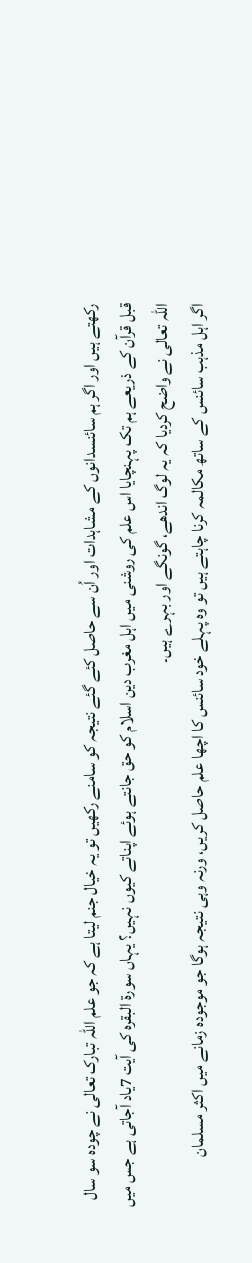رکھتے ہیں اور اگر ہم سائنسدانوں کے مشاہدات اور اُن سے حاصل کئے گئے نتیجہ کو سامنے رکھیں تو یہ خیال جنم لیتا ہے کہ جو علم اللہ تبارک تعالی نے چودہ سو سال قبل قرآن کے ذریعے ہم تک پہنچایا اس علم کی روشنی میں اہل مغرب دین اسلام کو حق جانتے ہوئے اپناتے کیوں نہیں؟ یہاں سورۃ البقرہ کی آیت 7یاد آجاتی ہے جس میں اللہ تعالی نے واضح کردیا کہ یہ لوگ اندھے، گونگے اور بہرے ہیں۔
اگر اہل مذہب سائنس کے ساتھ مکالمہ کرنا چاہتے ہیں تو وہ پہلے خود سائنس کا اچھا علم حاصل کریں، ورنہ وہی نتیجہ ہوگا جو موجودہ زمانے میں اکثر مسلمان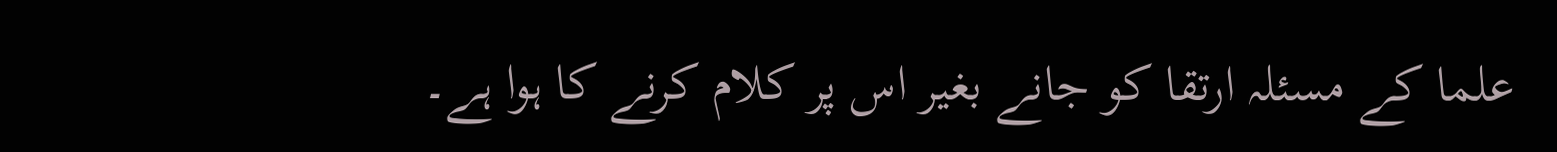علما کے مسئلہ ارتقا کو جانے بغیر اس پر کلام کرنے کا ہوا ہے۔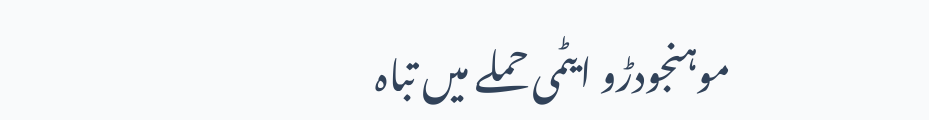موہنجودڑو ایٹمی حملے میں تباہ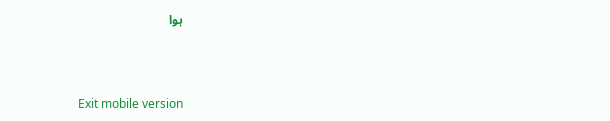ہوا



Exit mobile version